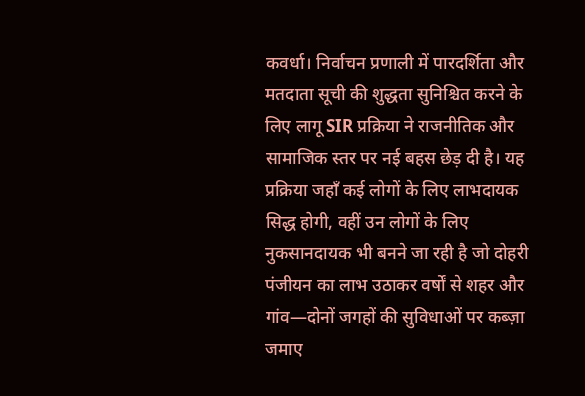कवर्धा। निर्वाचन प्रणाली में पारदर्शिता और मतदाता सूची की शुद्धता सुनिश्चित करने के लिए लागू SIR प्रक्रिया ने राजनीतिक और सामाजिक स्तर पर नई बहस छेड़ दी है। यह प्रक्रिया जहाँ कई लोगों के लिए लाभदायक सिद्ध होगी, वहीं उन लोगों के लिए नुकसानदायक भी बनने जा रही है जो दोहरी पंजीयन का लाभ उठाकर वर्षों से शहर और गांव—दोनों जगहों की सुविधाओं पर कब्ज़ा जमाए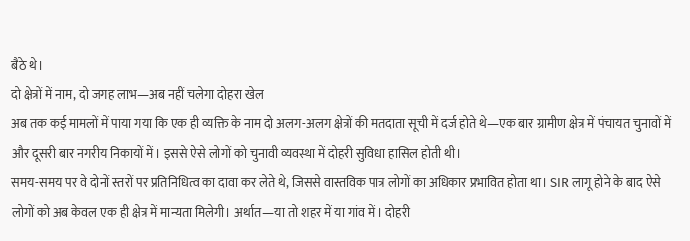बैठे थे।
दो क्षेत्रों में नाम, दो जगह लाभ—अब नहीं चलेगा दोहरा खेल
अब तक कई मामलों में पाया गया कि एक ही व्यक्ति के नाम दो अलग-अलग क्षेत्रों की मतदाता सूची में दर्ज होते थे—एक बार ग्रामीण क्षेत्र में पंचायत चुनावों में और दूसरी बार नगरीय निकायों में। इससे ऐसे लोगों को चुनावी व्यवस्था में दोहरी सुविधा हासिल होती थी।
समय-समय पर वे दोनों स्तरों पर प्रतिनिधित्व का दावा कर लेते थे, जिससे वास्तविक पात्र लोगों का अधिकार प्रभावित होता था। SIR लागू होने के बाद ऐसे लोगों को अब केवल एक ही क्षेत्र में मान्यता मिलेगी। अर्थात—या तो शहर में या गांव में। दोहरी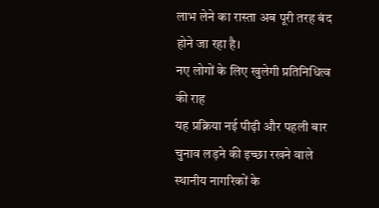लाभ लेने का रास्ता अब पूरी तरह बंद होने जा रहा है।
नए लोगों के लिए खुलेगी प्रतिनिधित्व की राह
यह प्रक्रिया नई पीढ़ी और पहली बार चुनाव लड़ने की इच्छा रखने वाले स्थानीय नागरिकों के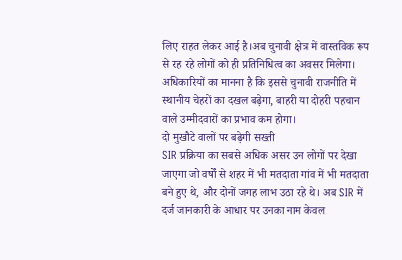लिए राहत लेकर आई है।अब चुनावी क्षेत्र में वास्तविक रूप से रह रहे लोगों को ही प्रतिनिधित्व का अवसर मिलेगा। अधिकारियों का मानना है कि इससे चुनावी राजनीति में स्थानीय चेहरों का दखल बढ़ेगा, बाहरी या दोहरी पहचान वाले उम्मीदवारों का प्रभाव कम होगा।
दो मुखौटे वालों पर बढ़ेगी सख्ती
SIR प्रक्रिया का सबसे अधिक असर उन लोगों पर देखा जाएगा जो वर्षों से शहर में भी मतदाता गांव में भी मतदाता बने हुए थे, और दोनों जगह लाभ उठा रहे थे। अब SIR में दर्ज जानकारी के आधार पर उनका नाम केवल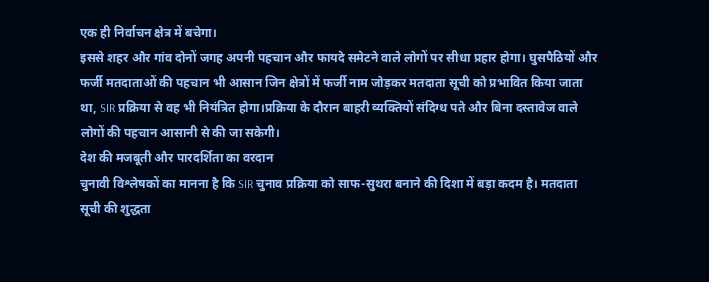एक ही निर्वाचन क्षेत्र में बचेगा।
इससे शहर और गांव दोनों जगह अपनी पहचान और फायदे समेटने वाले लोगों पर सीधा प्रहार होगा। घुसपैठियों और फर्जी मतदाताओं की पहचान भी आसान जिन क्षेत्रों में फर्जी नाम जोड़कर मतदाता सूची को प्रभावित किया जाता था, SIR प्रक्रिया से वह भी नियंत्रित होगा।प्रक्रिया के दौरान बाहरी व्यक्तियों संदिग्ध पते और बिना दस्तावेज वाले लोगों की पहचान आसानी से की जा सकेगी।
देश की मजबूती और पारदर्शिता का वरदान
चुनावी विश्लेषकों का मानना है कि SIR चुनाव प्रक्रिया को साफ-सुथरा बनाने की दिशा में बड़ा कदम है। मतदाता सूची की शुद्धता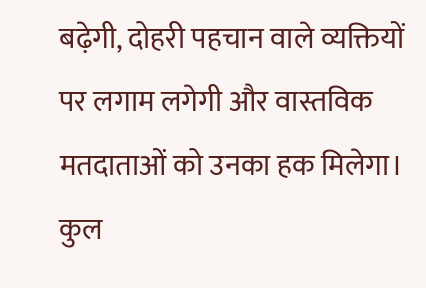बढ़ेगी, दोहरी पहचान वाले व्यक्तियों पर लगाम लगेगी और वास्तविक मतदाताओं को उनका हक मिलेगा। कुल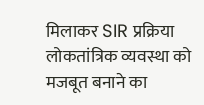मिलाकर SIR प्रक्रिया लोकतांत्रिक व्यवस्था को मजबूत बनाने का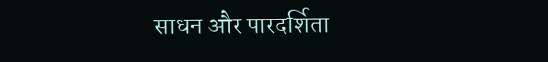साधन और पारदर्शिता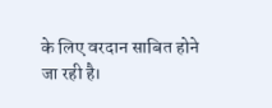के लिए वरदान साबित होने जा रही है।